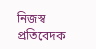নিজস্ব প্রতিবেদক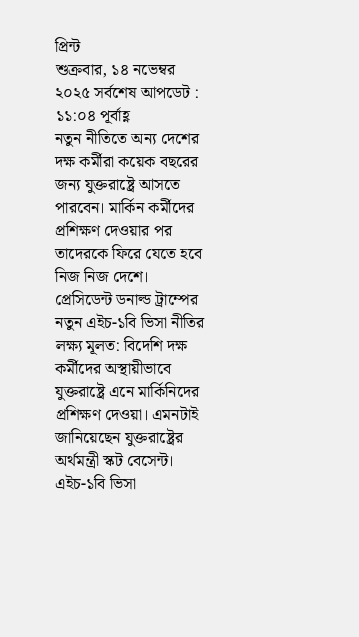প্রিন্ট
শুক্রবার, ১৪ নভেম্বর ২০২৫ সর্বশেষ আপডেট : ১১:০৪ পূর্বাহ্ণ
নতুন নীতিতে অন্য দেশের দক্ষ কর্মীরা কয়েক বছরের জন্য যুক্তরাষ্ট্রে আসতে পারবেন। মার্কিন কর্মীদের প্রশিক্ষণ দেওয়ার পর তাদেরকে ফিরে যেতে হবে নিজ নিজ দেশে। প্রেসিডেন্ট ডনাল্ড ট্রাম্পের নতুন এইচ-১বি ভিসা নীতির লক্ষ্য মূলত: বিদেশি দক্ষ কর্মীদের অস্থায়ীভাবে যুক্তরাষ্ট্রে এনে মার্কিনিদের প্রশিক্ষণ দেওয়া। এমনটাই জানিয়েছেন যুক্তরাষ্ট্রের অর্থমন্ত্রী স্কট বেসেন্ট। এইচ-১বি ভিসা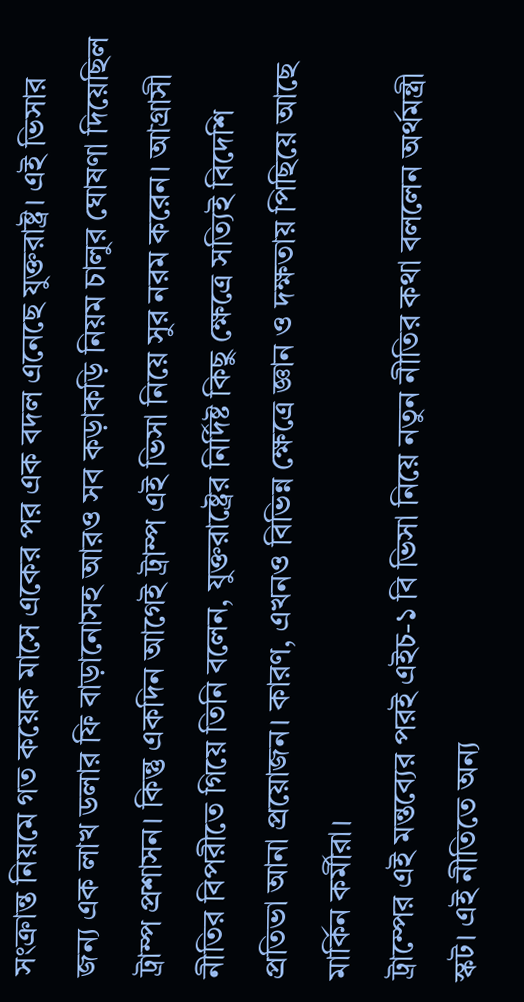সংক্রান্ত নিয়মে গত কয়েক মাসে একের পর এক বদল এনেছে যুক্তরাষ্ট্র। এই ভিসার জন্য এক লাখ ডলার ফি বাড়ানোসহ আরও সব কড়াকড়ি নিয়ম চালুর ঘোষণা দিয়েছিল ট্রাম্প প্রশাসন। কিন্তু একদিন আগেই ট্রাম্প এই ভিসা নিয়ে সুর নরম করেন। আগ্রাসী নীতির বিপরীতে গিয়ে তিনি বলেন, যুক্তরাষ্ট্রের নির্দিষ্ট কিছু ক্ষেত্রে সত্যিই বিদেশি প্রতিভা আনা প্রয়োজন। কারণ, এখনও বিভিন্ন ক্ষেত্রে জ্ঞান ও দক্ষতায় পিছিয়ে আছে মার্কিন কর্মীরা।
ট্রাম্পের এই মন্তব্যের পরই এইচ-১ বি ভিসা নিয়ে নতুন নীতির কথা বললেন অর্থমন্ত্রী স্কট। এই নীতিতে অন্য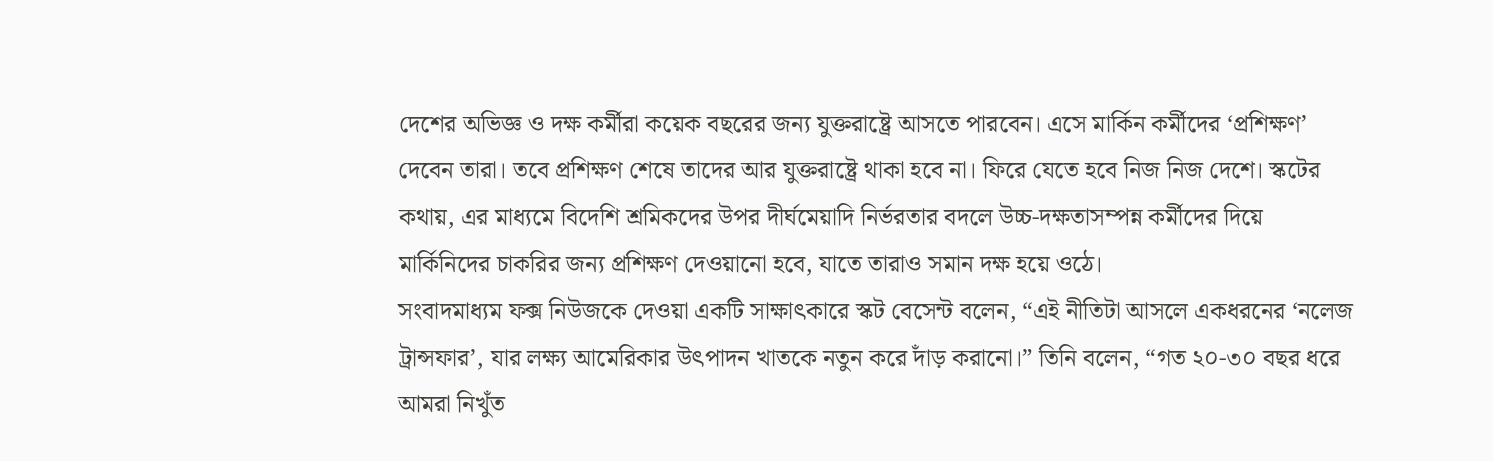দেশের অভিজ্ঞ ও দক্ষ কর্মীরা কয়েক বছরের জন্য যুক্তরাষ্ট্রে আসতে পারবেন। এসে মার্কিন কর্মীদের ‘প্রশিক্ষণ’ দেবেন তারা। তবে প্রশিক্ষণ শেষে তাদের আর যুক্তরাষ্ট্রে থাকা হবে না। ফিরে যেতে হবে নিজ নিজ দেশে। স্কটের কথায়, এর মাধ্যমে বিদেশি শ্রমিকদের উপর দীর্ঘমেয়াদি নির্ভরতার বদলে উচ্চ-দক্ষতাসম্পন্ন কর্মীদের দিয়ে মার্কিনিদের চাকরির জন্য প্রশিক্ষণ দেওয়ানো হবে, যাতে তারাও সমান দক্ষ হয়ে ওঠে।
সংবাদমাধ্যম ফক্স নিউজকে দেওয়া একটি সাক্ষাৎকারে স্কট বেসেন্ট বলেন, “এই নীতিটা আসলে একধরনের ‘নলেজ ট্রান্সফার’, যার লক্ষ্য আমেরিকার উৎপাদন খাতকে নতুন করে দাঁড় করানো।” তিনি বলেন, “গত ২০-৩০ বছর ধরে আমরা নিখুঁত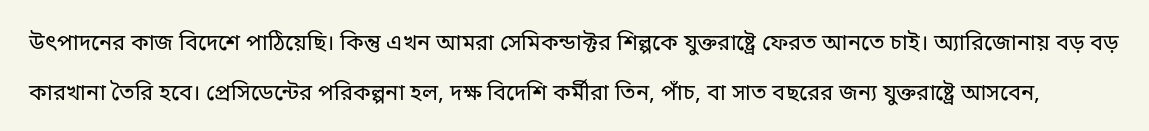উৎপাদনের কাজ বিদেশে পাঠিয়েছি। কিন্তু এখন আমরা সেমিকন্ডাক্টর শিল্পকে যুক্তরাষ্ট্রে ফেরত আনতে চাই। অ্যারিজোনায় বড় বড় কারখানা তৈরি হবে। প্রেসিডেন্টের পরিকল্পনা হল, দক্ষ বিদেশি কর্মীরা তিন, পাঁচ, বা সাত বছরের জন্য যুক্তরাষ্ট্রে আসবেন,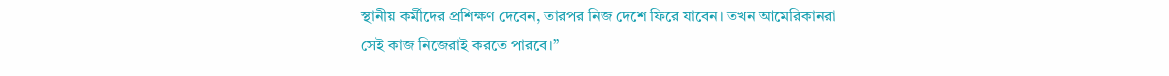স্থানীয় কর্মীদের প্রশিক্ষণ দেবেন, তারপর নিজ দেশে ফিরে যাবেন। তখন আমেরিকানরা সেই কাজ নিজেরাই করতে পারবে।”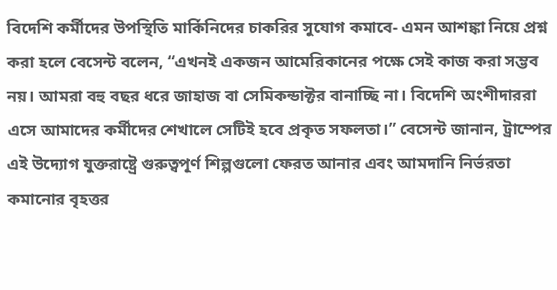বিদেশি কর্মীদের উপস্থিতি মার্কিনিদের চাকরির সুযোগ কমাবে- এমন আশঙ্কা নিয়ে প্রশ্ন করা হলে বেসেন্ট বলেন, “এখনই একজন আমেরিকানের পক্ষে সেই কাজ করা সম্ভব নয়। আমরা বহু বছর ধরে জাহাজ বা সেমিকন্ডাক্টর বানাচ্ছি না। বিদেশি অংশীদাররা এসে আমাদের কর্মীদের শেখালে সেটিই হবে প্রকৃত সফলতা।” বেসেন্ট জানান, ট্রাম্পের এই উদ্যোগ যুক্তরাষ্ট্রে গুরুত্বপূর্ণ শিল্পগুলো ফেরত আনার এবং আমদানি নির্ভরতা কমানোর বৃহত্তর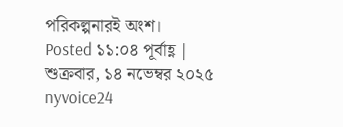পরিকল্পনারই অংশ।
Posted ১১:০৪ পূর্বাহ্ণ | শুক্রবার, ১৪ নভেম্বর ২০২৫
nyvoice24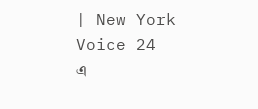| New York Voice 24
এ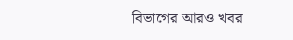বিভাগের আরও খবর